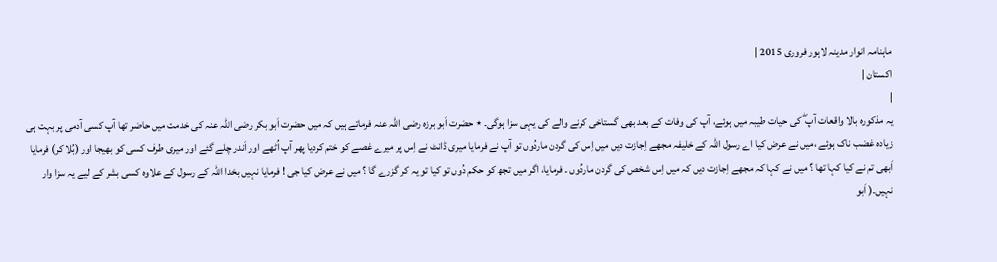ماہنامہ انوار مدینہ لاہور فروری 2015 |
اكستان |
|
یہ مذکورہ بالا واقعات آپ ۖ کی حیات طیبہ میں ہوئے، آپ کی وفات کے بعد بھی گستاخی کرنے والے کی یہی سزا ہوگی۔ ٭ حضرت اَبو برزہ رضی اللہ عنہ فرماتے ہیں کہ میں حضرت اَبو بکر رضی اللہ عنہ کی خدمت میں حاضر تھا آپ کسی آدمی پر بہت ہی زیادہ غضب ناک ہوئے ،میں نے عرض کیا اے رسول اللہ کے خلیفہ مجھے اِجازت دیں میں اِس کی گردن ماردُوں تو آپ نے فرمایا میری ڈانٹ نے اِس پر میرے غصے کو ختم کردیا پھر آپ اُٹھے اور اَندر چلے گئے اور میری طرف کسی کو بھیجا اور (بُلا کر) فرمایا اَبھی تم نے کیا کہا تھا ؟ میں نے کہا کہ مجھے اِجازت دیں کہ میں اِس شخص کی گردن ماردُوں ۔ فرمایا، اگر میں تجھ کو حکم دُوں تو کیا تو یہ کر گزرے گا ؟ میں نے عرض کیا جی ! فرمایا نہیں بخدا اللہ کے رسول کے علاوہ کسی بشر کے لیے یہ سزا وار نہیں۔( اَبو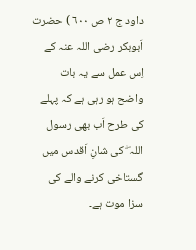داود ج ٢ ص ٦٠٠ ) حضرت اَبوبکر رضی اللہ عنہ کے اِس عمل سے یہ بات واضح ہو رہی ہے کہ پہلے کی طرح اَب بھی رسول اللہ ۖ کی شانِ اَقدس میں گستاخی کرنے والے کی سزا موت ہے۔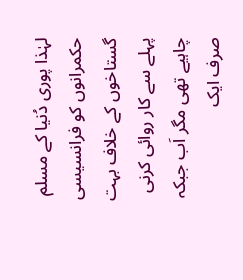لہٰذا پوری دُنیا کے مسلم حکمرانوں کو فرانسیسی گستاخوں کے خلاف بہت پہلے سے کار روائی کرنی چاہیے تھی مگر اَب جبکہ صرف ایک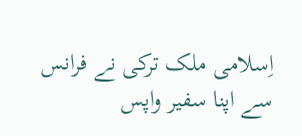اِسلامی ملک ترکی نے فرانس سے اپنا سفیر واپس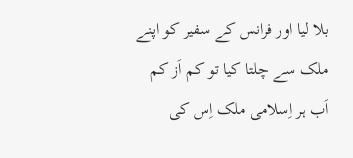بلا لیا اور فرانس کے سفیر کو اپنے ملک سے چلتا کیا تو کم اَز کم اَب ہر اِسلامی ملک اِس کی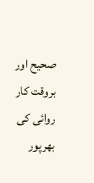صحیح اور بروقت کار روائی کی بھرپور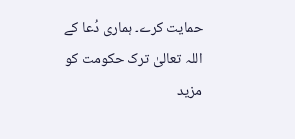حمایت کرے۔ ہماری دُعا کے اللہ تعالیٰ ترک حکومت کو مزید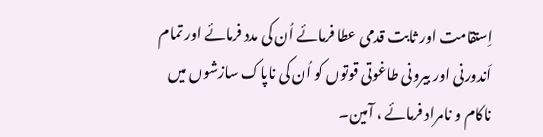اِستقامت اور ثابت قدمی عطا فرمائے اُن کی مدد فرمائے اور تمام اَندورنی اور بیرونی طاغوتی قوتوں کو اُن کی ناپاک سازشوں میں ناکام و نامراد فرمائے ، آمین۔